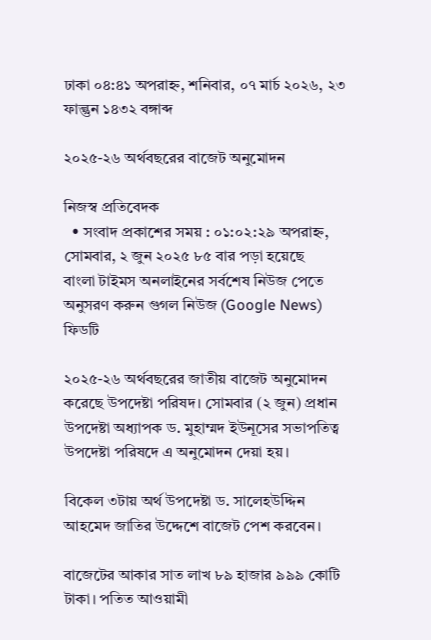ঢাকা ০৪:৪১ অপরাহ্ন, শনিবার, ০৭ মার্চ ২০২৬, ২৩ ফাল্গুন ১৪৩২ বঙ্গাব্দ

২০২৫-২৬ অর্থবছরের বাজেট অনুমোদন

নিজস্ব প্রতিবেদক
  • সংবাদ প্রকাশের সময় : ০১:০২:২৯ অপরাহ্ন, সোমবার, ২ জুন ২০২৫ ৮৫ বার পড়া হয়েছে
বাংলা টাইমস অনলাইনের সর্বশেষ নিউজ পেতে অনুসরণ করুন গুগল নিউজ (Google News) ফিডটি

২০২৫-২৬ অর্থবছরের জাতীয় বাজেট অনুমোদন করেছে উপদেষ্টা পরিষদ। সোমবার (২ জুন) প্রধান উপদেষ্টা অধ্যাপক ড. মুহাম্মদ ইউনূসের সভাপতিত্ব উপদেষ্টা পরিষদে এ অনুমোদন দেয়া হয়।

বিকেল ৩টায় অর্থ উপদেষ্টা ড. সালেহউদ্দিন আহমেদ জাতির উদ্দেশে বাজেট পেশ করবেন।

বাজেটের আকার সাত লাখ ৮৯ হাজার ৯৯৯ কোটি টাকা। পতিত আওয়ামী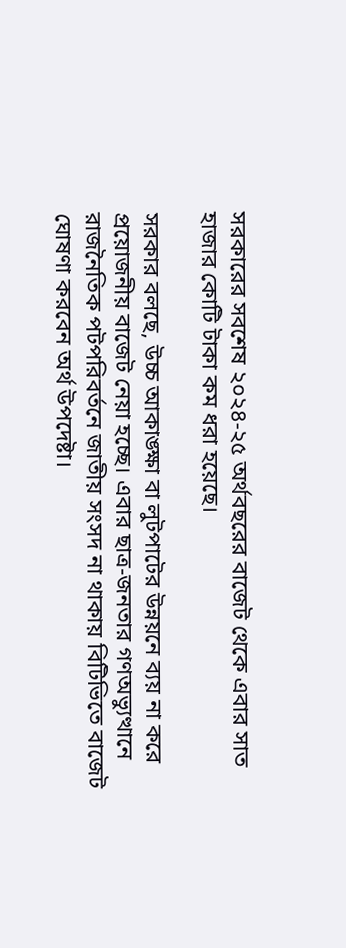সরকারের সবশেষ ২০২৪-২৫ অর্থবছরের বাজেট থেকে এবার সাত হাজার কোটি টাকা কম ধরা হয়েছে।

সরকার বলছে, উচ্চ আকাঙ্ক্ষা বা লুটপাটের উন্নয়নে ব্যয় না করে প্রয়োজনীয় বাজেট নেয়া হচ্ছে। এবার ছাত্র-জনতার গণঅভ্যুত্থানে রাজনৈতিক পটপরিবর্তনে জাতীয় সংসদ না থাকায় বিটিভিতে বাজেট ঘোষণা করবেন অর্থ উপদেষ্টা।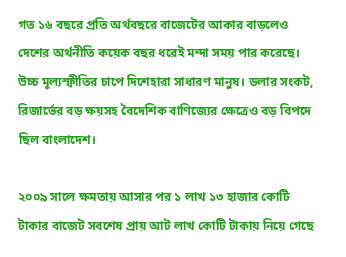গত ১৬ বছরে প্রতি অর্থবছরে বাজেটের আকার বাড়লেও দেশের অর্থনীতি কয়েক বছর ধরেই মন্দা সময় পার করেছে। উচ্চ মূল্যস্ফীতির চাপে দিশেহারা সাধারণ মানুষ। ডলার সংকট, রিজার্ভের বড় ক্ষয়সহ বৈদেশিক বাণিজ্যের ক্ষেত্রেও বড় বিপদে ছিল বাংলাদেশ।

২০০৯ সালে ক্ষমতায় আসার পর ১ লাখ ১৩ হাজার কোটি টাকার বাজেট সবশেষ প্রায় আট লাখ কোটি টাকায় নিয়ে গেছে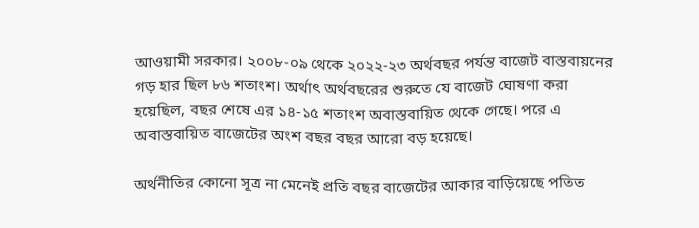আওয়ামী সরকার। ২০০৮-০৯ থেকে ২০২২-২৩ অর্থবছর পর্যন্ত বাজেট বাস্তবায়নের গড় হার ছিল ৮৬ শতাংশ। অর্থাৎ অর্থবছরের শুরুতে যে বাজেট ঘোষণা করা হয়েছিল, বছর শেষে এর ১৪-১৫ শতাংশ অবাস্তবায়িত থেকে গেছে। পরে এ অবাস্তবায়িত বাজেটের অংশ বছর বছর আরো বড় হয়েছে।

অর্থনীতির কোনো সূত্র না মেনেই প্রতি বছর বাজেটের আকার বাড়িয়েছে পতিত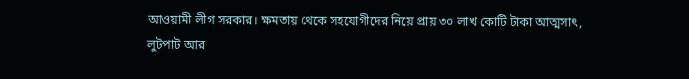আওয়ামী লীগ সরকার। ক্ষমতায় থেকে সহযোগীদের নিয়ে প্রায় ৩০ লাখ কোটি টাকা আত্মসাৎ, লুটপাট আর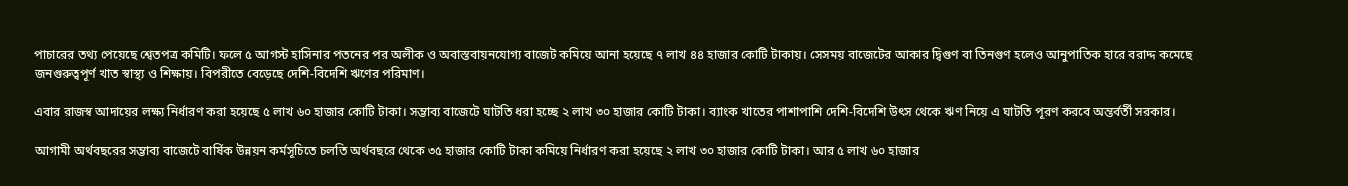পাচারের তথ্য পেয়েছে শ্বেতপত্র কমিটি। ফলে ৫ আগস্ট হাসিনার পতনের পর অলীক ও অবাস্তবায়নযোগ্য বাজেট কমিয়ে আনা হয়েছে ৭ লাখ ৪৪ হাজার কোটি টাকায়। সেসময় বাজেটের আকার দ্বিগুণ বা তিনগুণ হলেও আনুপাতিক হারে বরাদ্দ কমেছে জনগুরুত্বপূর্ণ খাত স্বাস্থ্য ও শিক্ষায়। বিপরীতে বেড়েছে দেশি-বিদেশি ঋণের পরিমাণ।

এবার রাজস্ব আদায়ের লক্ষ্য নির্ধারণ করা হয়েছে ৫ লাখ ৬০ হাজার কোটি টাকা। সম্ভাব্য বাজেটে ঘাটতি ধরা হচ্ছে ২ লাখ ৩০ হাজার কোটি টাকা। ব্যাংক খাতের পাশাপাশি দেশি-বিদেশি উৎস থেকে ঋণ নিয়ে এ ঘাটতি পূরণ করবে অন্তর্বর্তী সরকার।

আগামী অর্থবছরের সম্ভাব্য বাজেটে বার্ষিক উন্নয়ন কর্মসূচিতে চলতি অর্থবছরে থেকে ৩৫ হাজার কোটি টাকা কমিয়ে নির্ধারণ করা হয়েছে ২ লাখ ৩০ হাজার কোটি টাকা। আর ৫ লাখ ৬০ হাজার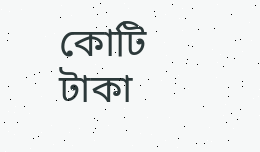কোটি টাকা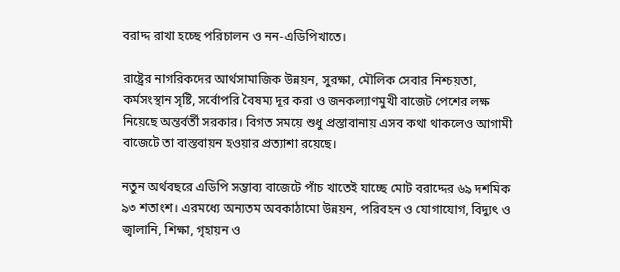বরাদ্দ রাখা হচ্ছে পরিচালন ও নন-এডিপিখাতে।

রাষ্ট্রের নাগরিকদের আর্থসামাজিক উন্নয়ন, সুরক্ষা, মৌলিক সেবার নিশ্চয়তা, কর্মসংস্থান সৃষ্টি, সর্বোপরি বৈষম্য দূর করা ও জনকল্যাণমুখী বাজেট পেশের লক্ষ নিয়েছে অন্তর্বর্তী সরকার। বিগত সময়ে শুধু প্রস্তাবানায় এসব কথা থাকলেও আগামী বাজেটে তা বাস্তবায়ন হওয়ার প্রত্যাশা রয়েছে।

নতুন অর্থবছরে এডিপি সম্ভাব্য বাজেটে পাঁচ খাতেই যাচ্ছে মোট বরাদ্দের ৬৯ দশমিক ৯৩ শতাংশ। এরমধ্যে অন্যতম অবকাঠামো উন্নয়ন, পরিবহন ও যোগাযোগ, বিদ্যুৎ ও জ্বালানি, শিক্ষা, গৃহায়ন ও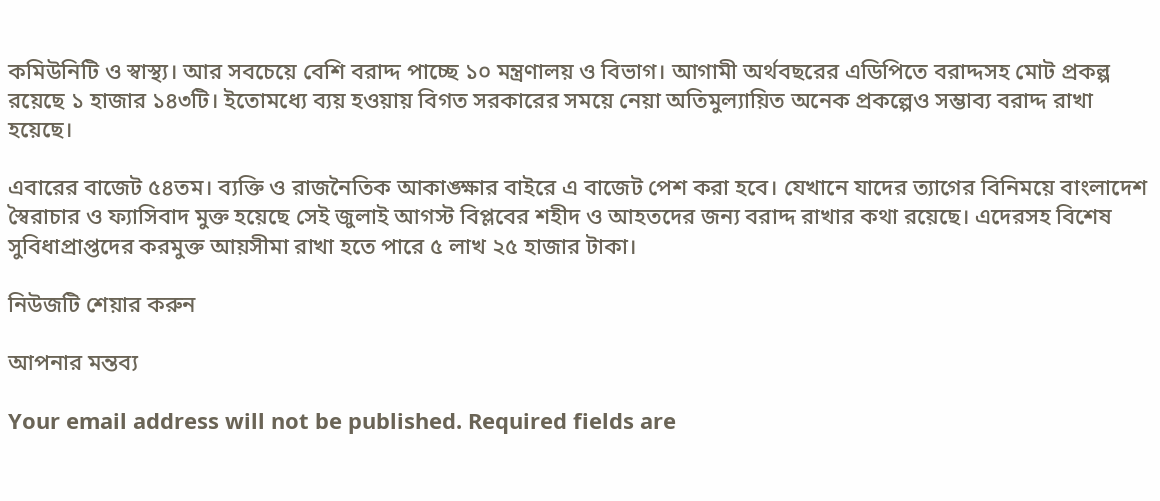কমিউনিটি ও স্বাস্থ্য। আর সবচেয়ে বেশি বরাদ্দ পাচ্ছে ১০ মন্ত্রণালয় ও বিভাগ। আগামী অর্থবছরের এডিপিতে বরাদ্দসহ মোট প্রকল্প রয়েছে ১ হাজার ১৪৩টি। ইতোমধ্যে ব্যয় হওয়ায় বিগত সরকারের সময়ে নেয়া অতিমুল্যায়িত অনেক প্রকল্পেও সম্ভাব্য বরাদ্দ রাখা হয়েছে।

এবারের বাজেট ৫৪তম। ব্যক্তি ও রাজনৈতিক আকাঙ্ক্ষার বাইরে এ বাজেট পেশ করা হবে। যেখানে যাদের ত্যাগের বিনিময়ে বাংলাদেশ স্বৈরাচার ও ফ্যাসিবাদ মুক্ত হয়েছে সেই জুলাই আগস্ট বিপ্লবের শহীদ ও আহতদের জন্য বরাদ্দ রাখার কথা রয়েছে। এদেরসহ বিশেষ সুবিধাপ্রাপ্তদের করমুক্ত আয়সীমা রাখা হতে পারে ৫ লাখ ২৫ হাজার টাকা।

নিউজটি শেয়ার করুন

আপনার মন্তব্য

Your email address will not be published. Required fields are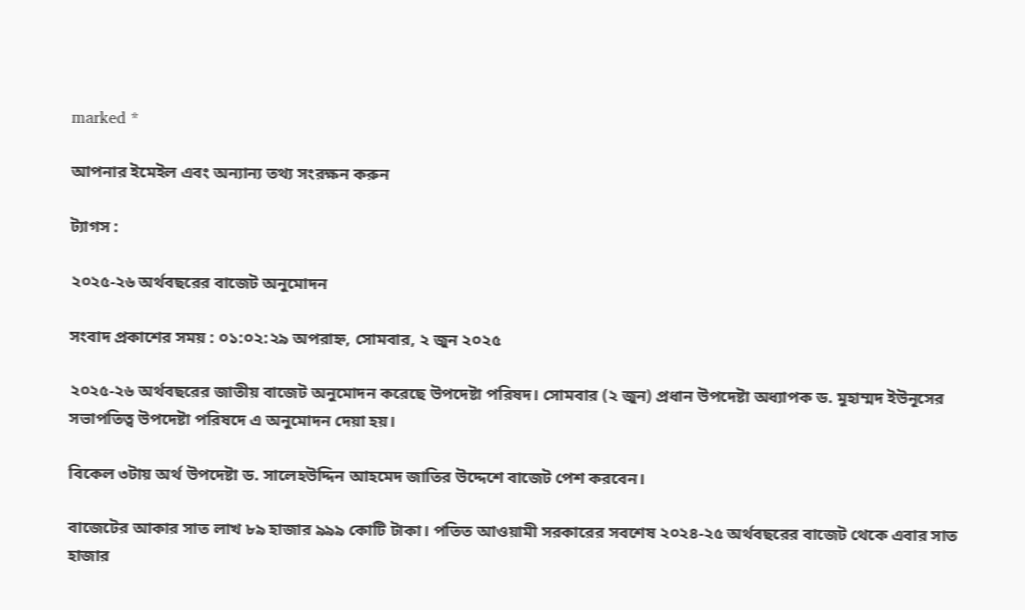marked *

আপনার ইমেইল এবং অন্যান্য তথ্য সংরক্ষন করুন

ট্যাগস :

২০২৫-২৬ অর্থবছরের বাজেট অনুমোদন

সংবাদ প্রকাশের সময় : ০১:০২:২৯ অপরাহ্ন, সোমবার, ২ জুন ২০২৫

২০২৫-২৬ অর্থবছরের জাতীয় বাজেট অনুমোদন করেছে উপদেষ্টা পরিষদ। সোমবার (২ জুন) প্রধান উপদেষ্টা অধ্যাপক ড. মুহাম্মদ ইউনূসের সভাপতিত্ব উপদেষ্টা পরিষদে এ অনুমোদন দেয়া হয়।

বিকেল ৩টায় অর্থ উপদেষ্টা ড. সালেহউদ্দিন আহমেদ জাতির উদ্দেশে বাজেট পেশ করবেন।

বাজেটের আকার সাত লাখ ৮৯ হাজার ৯৯৯ কোটি টাকা। পতিত আওয়ামী সরকারের সবশেষ ২০২৪-২৫ অর্থবছরের বাজেট থেকে এবার সাত হাজার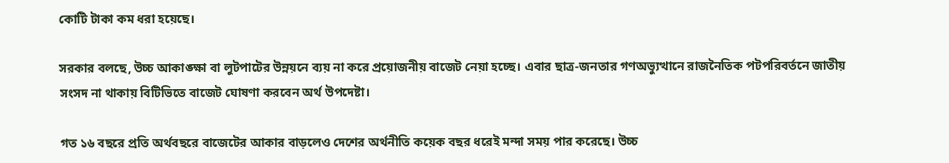কোটি টাকা কম ধরা হয়েছে।

সরকার বলছে, উচ্চ আকাঙ্ক্ষা বা লুটপাটের উন্নয়নে ব্যয় না করে প্রয়োজনীয় বাজেট নেয়া হচ্ছে। এবার ছাত্র-জনতার গণঅভ্যুত্থানে রাজনৈতিক পটপরিবর্তনে জাতীয় সংসদ না থাকায় বিটিভিতে বাজেট ঘোষণা করবেন অর্থ উপদেষ্টা।

গত ১৬ বছরে প্রতি অর্থবছরে বাজেটের আকার বাড়লেও দেশের অর্থনীতি কয়েক বছর ধরেই মন্দা সময় পার করেছে। উচ্চ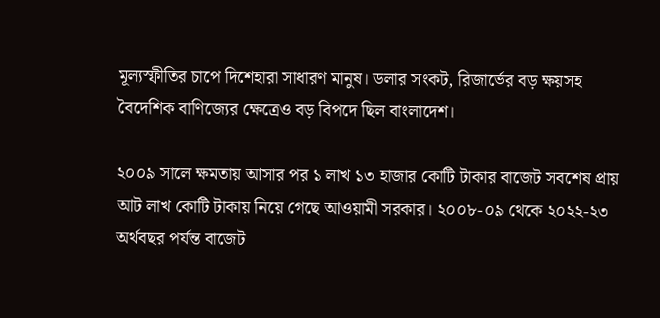মূল্যস্ফীতির চাপে দিশেহারা সাধারণ মানুষ। ডলার সংকট, রিজার্ভের বড় ক্ষয়সহ বৈদেশিক বাণিজ্যের ক্ষেত্রেও বড় বিপদে ছিল বাংলাদেশ।

২০০৯ সালে ক্ষমতায় আসার পর ১ লাখ ১৩ হাজার কোটি টাকার বাজেট সবশেষ প্রায় আট লাখ কোটি টাকায় নিয়ে গেছে আওয়ামী সরকার। ২০০৮-০৯ থেকে ২০২২-২৩ অর্থবছর পর্যন্ত বাজেট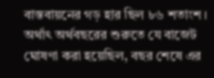বাস্তবায়নের গড় হার ছিল ৮৬ শতাংশ। অর্থাৎ অর্থবছরের শুরুতে যে বাজেট ঘোষণা করা হয়েছিল, বছর শেষে এর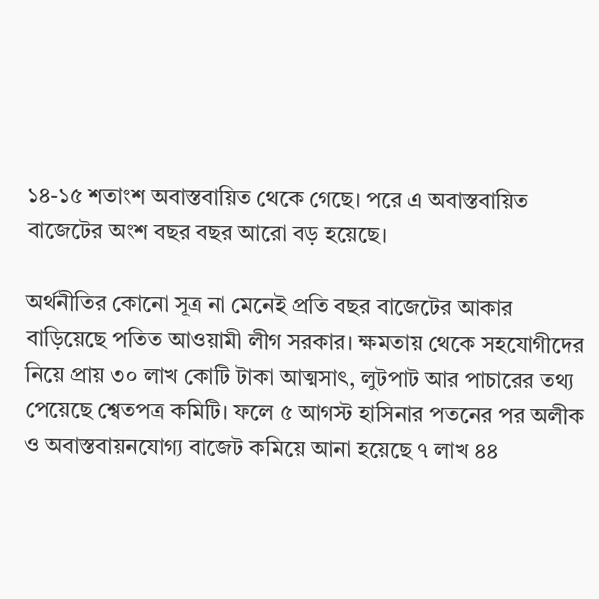১৪-১৫ শতাংশ অবাস্তবায়িত থেকে গেছে। পরে এ অবাস্তবায়িত বাজেটের অংশ বছর বছর আরো বড় হয়েছে।

অর্থনীতির কোনো সূত্র না মেনেই প্রতি বছর বাজেটের আকার বাড়িয়েছে পতিত আওয়ামী লীগ সরকার। ক্ষমতায় থেকে সহযোগীদের নিয়ে প্রায় ৩০ লাখ কোটি টাকা আত্মসাৎ, লুটপাট আর পাচারের তথ্য পেয়েছে শ্বেতপত্র কমিটি। ফলে ৫ আগস্ট হাসিনার পতনের পর অলীক ও অবাস্তবায়নযোগ্য বাজেট কমিয়ে আনা হয়েছে ৭ লাখ ৪৪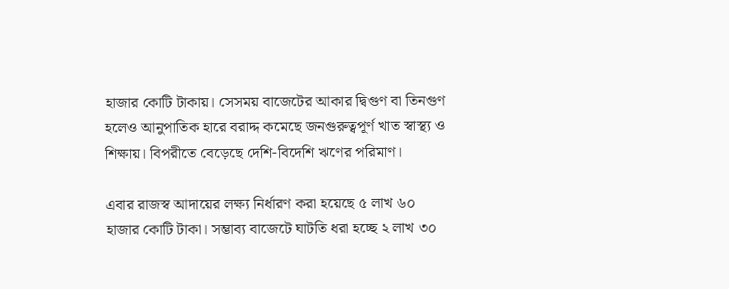হাজার কোটি টাকায়। সেসময় বাজেটের আকার দ্বিগুণ বা তিনগুণ হলেও আনুপাতিক হারে বরাদ্দ কমেছে জনগুরুত্বপূর্ণ খাত স্বাস্থ্য ও শিক্ষায়। বিপরীতে বেড়েছে দেশি-বিদেশি ঋণের পরিমাণ।

এবার রাজস্ব আদায়ের লক্ষ্য নির্ধারণ করা হয়েছে ৫ লাখ ৬০ হাজার কোটি টাকা। সম্ভাব্য বাজেটে ঘাটতি ধরা হচ্ছে ২ লাখ ৩০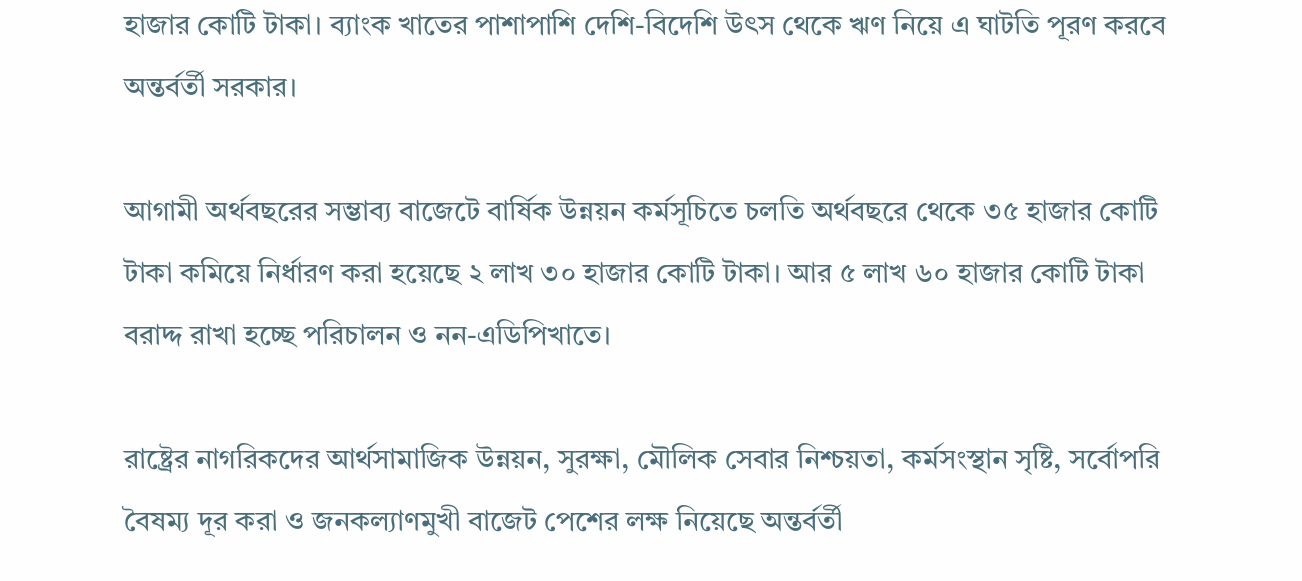হাজার কোটি টাকা। ব্যাংক খাতের পাশাপাশি দেশি-বিদেশি উৎস থেকে ঋণ নিয়ে এ ঘাটতি পূরণ করবে অন্তর্বর্তী সরকার।

আগামী অর্থবছরের সম্ভাব্য বাজেটে বার্ষিক উন্নয়ন কর্মসূচিতে চলতি অর্থবছরে থেকে ৩৫ হাজার কোটি টাকা কমিয়ে নির্ধারণ করা হয়েছে ২ লাখ ৩০ হাজার কোটি টাকা। আর ৫ লাখ ৬০ হাজার কোটি টাকা বরাদ্দ রাখা হচ্ছে পরিচালন ও নন-এডিপিখাতে।

রাষ্ট্রের নাগরিকদের আর্থসামাজিক উন্নয়ন, সুরক্ষা, মৌলিক সেবার নিশ্চয়তা, কর্মসংস্থান সৃষ্টি, সর্বোপরি বৈষম্য দূর করা ও জনকল্যাণমুখী বাজেট পেশের লক্ষ নিয়েছে অন্তর্বর্তী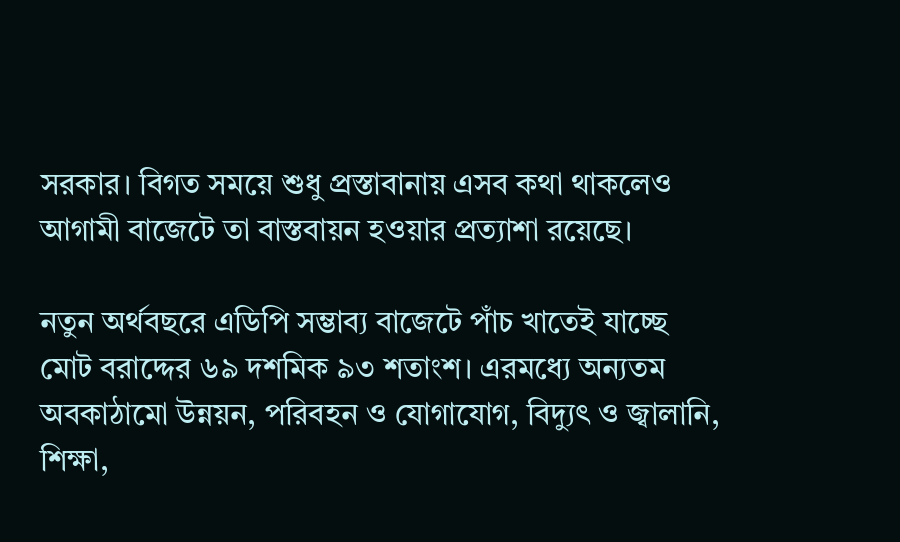সরকার। বিগত সময়ে শুধু প্রস্তাবানায় এসব কথা থাকলেও আগামী বাজেটে তা বাস্তবায়ন হওয়ার প্রত্যাশা রয়েছে।

নতুন অর্থবছরে এডিপি সম্ভাব্য বাজেটে পাঁচ খাতেই যাচ্ছে মোট বরাদ্দের ৬৯ দশমিক ৯৩ শতাংশ। এরমধ্যে অন্যতম অবকাঠামো উন্নয়ন, পরিবহন ও যোগাযোগ, বিদ্যুৎ ও জ্বালানি, শিক্ষা,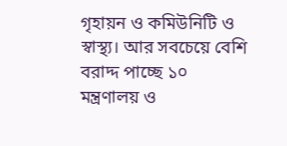গৃহায়ন ও কমিউনিটি ও স্বাস্থ্য। আর সবচেয়ে বেশি বরাদ্দ পাচ্ছে ১০ মন্ত্রণালয় ও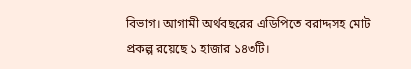বিভাগ। আগামী অর্থবছরের এডিপিতে বরাদ্দসহ মোট প্রকল্প রয়েছে ১ হাজার ১৪৩টি।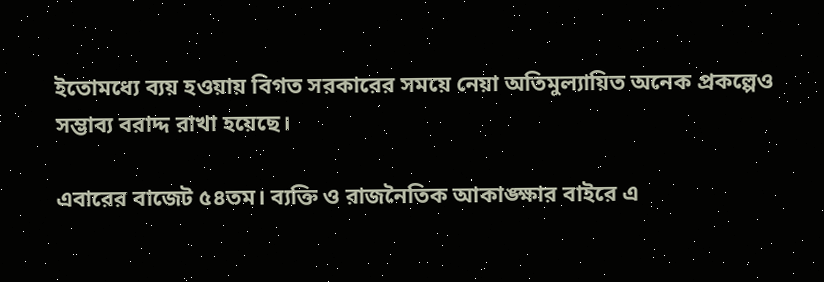ইতোমধ্যে ব্যয় হওয়ায় বিগত সরকারের সময়ে নেয়া অতিমুল্যায়িত অনেক প্রকল্পেও সম্ভাব্য বরাদ্দ রাখা হয়েছে।

এবারের বাজেট ৫৪তম। ব্যক্তি ও রাজনৈতিক আকাঙ্ক্ষার বাইরে এ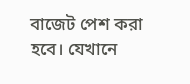বাজেট পেশ করা হবে। যেখানে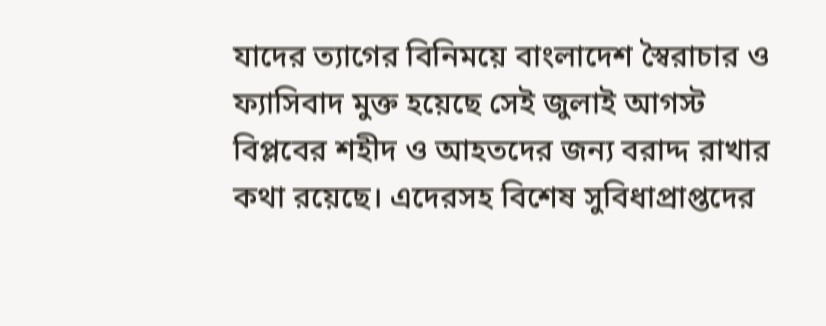যাদের ত্যাগের বিনিময়ে বাংলাদেশ স্বৈরাচার ও ফ্যাসিবাদ মুক্ত হয়েছে সেই জুলাই আগস্ট বিপ্লবের শহীদ ও আহতদের জন্য বরাদ্দ রাখার কথা রয়েছে। এদেরসহ বিশেষ সুবিধাপ্রাপ্তদের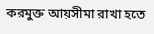করমুক্ত আয়সীমা রাখা হতে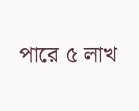পারে ৫ লাখ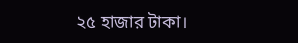২৫ হাজার টাকা।